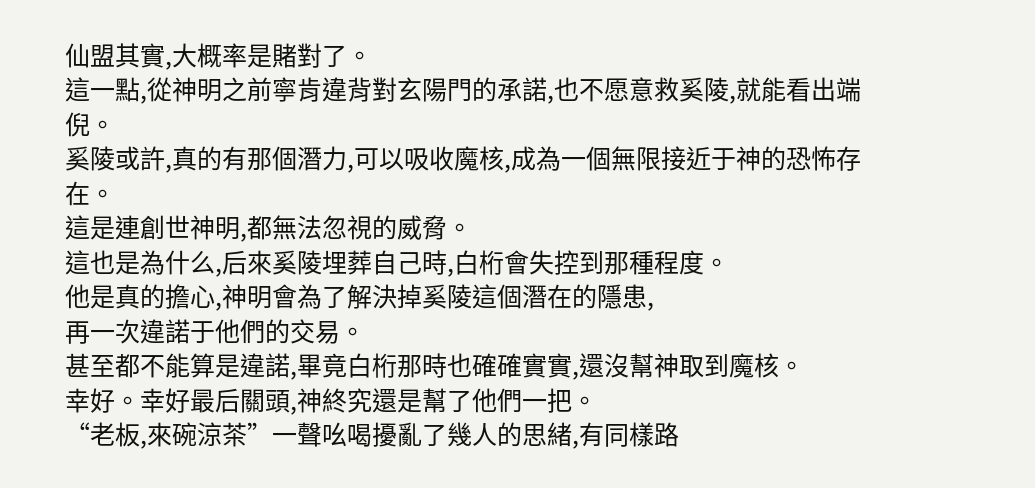仙盟其實,大概率是賭對了。
這一點,從神明之前寧肯違背對玄陽門的承諾,也不愿意救奚陵,就能看出端倪。
奚陵或許,真的有那個潛力,可以吸收魔核,成為一個無限接近于神的恐怖存在。
這是連創世神明,都無法忽視的威脅。
這也是為什么,后來奚陵埋葬自己時,白桁會失控到那種程度。
他是真的擔心,神明會為了解決掉奚陵這個潛在的隱患,
再一次違諾于他們的交易。
甚至都不能算是違諾,畢竟白桁那時也確確實實,還沒幫神取到魔核。
幸好。幸好最后關頭,神終究還是幫了他們一把。
“老板,來碗涼茶”一聲吆喝擾亂了幾人的思緒,有同樣路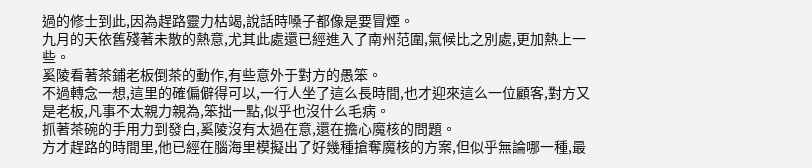過的修士到此,因為趕路靈力枯竭,說話時嗓子都像是要冒煙。
九月的天依舊殘著未散的熱意,尤其此處還已經進入了南州范圍,氣候比之別處,更加熱上一些。
奚陵看著茶鋪老板倒茶的動作,有些意外于對方的愚笨。
不過轉念一想,這里的確偏僻得可以,一行人坐了這么長時間,也才迎來這么一位顧客,對方又是老板,凡事不太親力親為,笨拙一點,似乎也沒什么毛病。
抓著茶碗的手用力到發白,奚陵沒有太過在意,還在擔心魔核的問題。
方才趕路的時間里,他已經在腦海里模擬出了好幾種搶奪魔核的方案,但似乎無論哪一種,最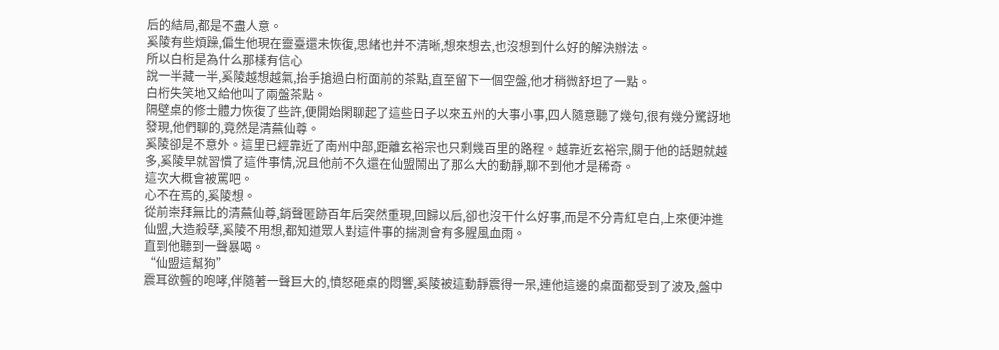后的結局,都是不盡人意。
奚陵有些煩躁,偏生他現在靈臺還未恢復,思緒也并不清晰,想來想去,也沒想到什么好的解決辦法。
所以白桁是為什么那樣有信心
說一半藏一半,奚陵越想越氣,抬手搶過白桁面前的茶點,直至留下一個空盤,他才稍微舒坦了一點。
白桁失笑地又給他叫了兩盤茶點。
隔壁桌的修士體力恢復了些許,便開始閑聊起了這些日子以來五州的大事小事,四人隨意聽了幾句,很有幾分驚訝地發現,他們聊的,竟然是清蕪仙尊。
奚陵卻是不意外。這里已經靠近了南州中部,距離玄裕宗也只剩幾百里的路程。越靠近玄裕宗,關于他的話題就越多,奚陵早就習慣了這件事情,況且他前不久還在仙盟鬧出了那么大的動靜,聊不到他才是稀奇。
這次大概會被罵吧。
心不在焉的,奚陵想。
從前崇拜無比的清蕪仙尊,銷聲匿跡百年后突然重現,回歸以后,卻也沒干什么好事,而是不分青紅皂白,上來便沖進仙盟,大造殺孽,奚陵不用想,都知道眾人對這件事的揣測會有多腥風血雨。
直到他聽到一聲暴喝。
“仙盟這幫狗”
震耳欲聾的咆哮,伴隨著一聲巨大的,憤怒砸桌的悶響,奚陵被這動靜震得一呆,連他這邊的桌面都受到了波及,盤中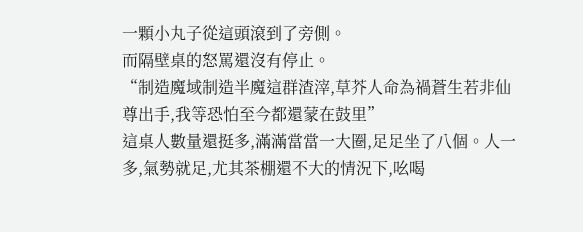一顆小丸子從這頭滾到了旁側。
而隔壁桌的怒罵還沒有停止。
“制造魔域制造半魔這群渣滓,草芥人命為禍蒼生若非仙尊出手,我等恐怕至今都還蒙在鼓里”
這桌人數量還挺多,滿滿當當一大圈,足足坐了八個。人一多,氣勢就足,尤其茶棚還不大的情況下,吆喝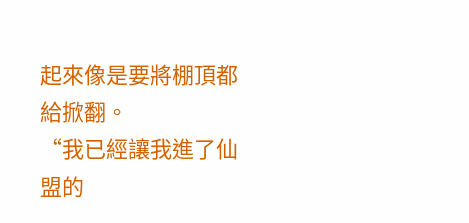起來像是要將棚頂都給掀翻。
“我已經讓我進了仙盟的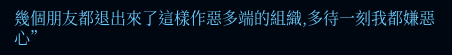幾個朋友都退出來了這樣作惡多端的組織,多待一刻我都嫌惡心”